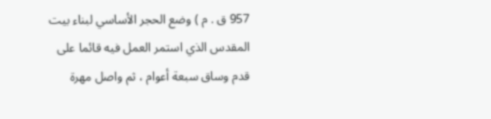957 ق . م ) وضع الحجر الأساسي لبناء بيت المقدس الذي استمر العمل فيه قائما على قدم وساق سبعة أعوام ، ثم واصل مهرة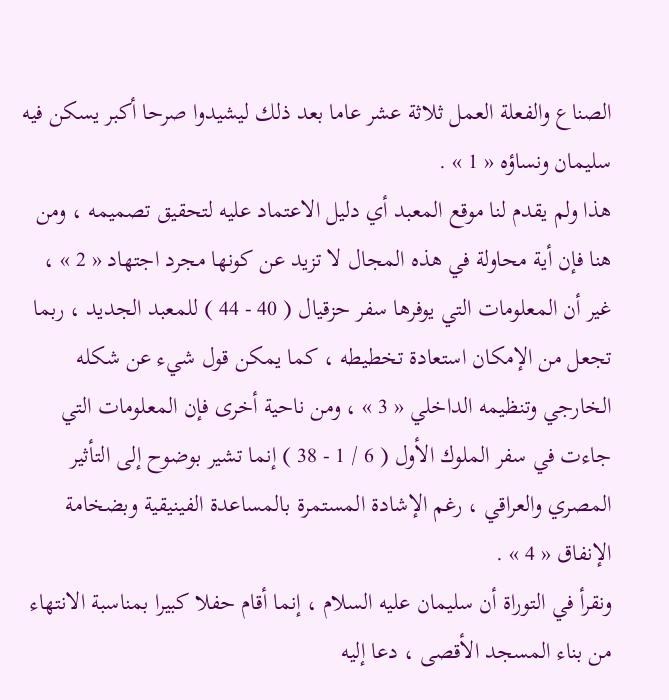الصناع والفعلة العمل ثلاثة عشر عاما بعد ذلك ليشيدوا صرحا أكبر يسكن فيه سليمان ونساؤه « 1 » .
هذا ولم يقدم لنا موقع المعبد أي دليل الاعتماد عليه لتحقيق تصميمه ، ومن هنا فإن أية محاولة في هذه المجال لا تزيد عن كونها مجرد اجتهاد « 2 » ، غير أن المعلومات التي يوفرها سفر حزقيال ( 40 - 44 ) للمعبد الجديد ، ربما تجعل من الإمكان استعادة تخطيطه ، كما يمكن قول شيء عن شكله الخارجي وتنظيمه الداخلي « 3 » ، ومن ناحية أخرى فإن المعلومات التي جاءت في سفر الملوك الأول ( 6 / 1 - 38 ) إنما تشير بوضوح إلى التأثير المصري والعراقي ، رغم الإشادة المستمرة بالمساعدة الفينيقية وبضخامة الإنفاق « 4 » .
ونقرأ في التوراة أن سليمان عليه السلام ، إنما أقام حفلا كبيرا بمناسبة الانتهاء من بناء المسجد الأقصى ، دعا إليه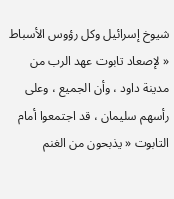شيوخ إسرائيل وكل رؤوس الأسباط « لإصعاد تابوت عهد الرب من مدينة داود ، وأن الجميع ، وعلى رأسهم سليمان ، قد اجتمعوا أمام التابوت « يذبحون من الغنم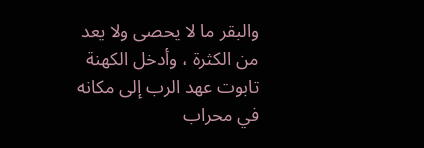والبقر ما لا يحصى ولا يعد من الكثرة ، وأدخل الكهنة تابوت عهد الرب إلى مكانه في محراب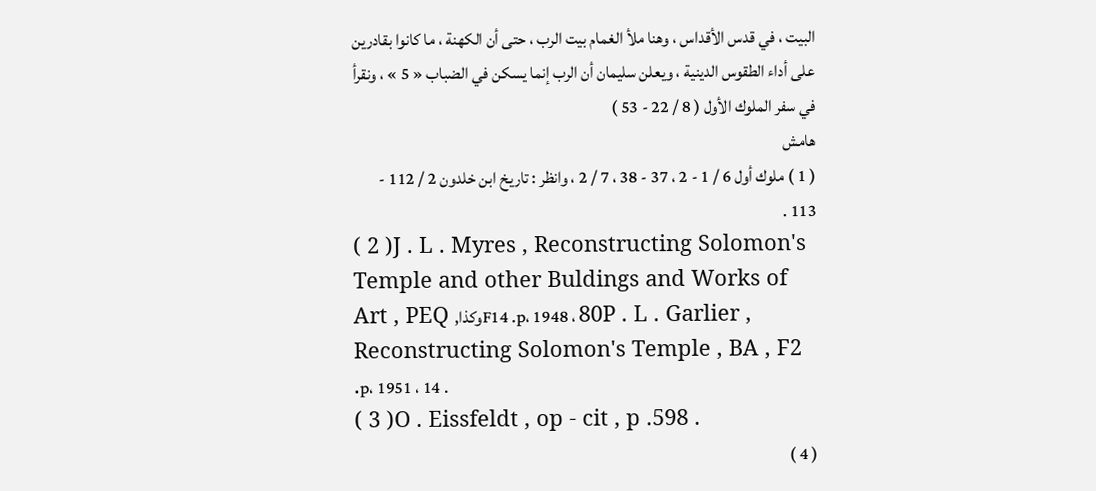البيت ، في قدس الأقداس ، وهنا ملأ الغمام بيت الرب ، حتى أن الكهنة ، ما كانوا بقادرين على أداء الطقوس الدينية ، ويعلن سليمان أن الرب إنما يسكن في الضباب « 5 » ، ونقرأ في سفر الملوك الأول ( 8 / 22 - 53 )
هامش
( 1 ) ملوك أول 6 / 1 - 2 ، 37 - 38 ، 7 / 2 ، وانظر : تاريخ ابن خلدون 2 / 112 - 113 .
( 2 )J . L . Myres , Reconstructing Solomon's Temple and other Buldings and Works of Art , PEQ ,وكذاF14 .p، 1948 ، 80P . L . Garlier , Reconstructing Solomon's Temple , BA , F2 .p، 1951 ، 14 .
( 3 )O . Eissfeldt , op - cit , p .598 .
( 4 )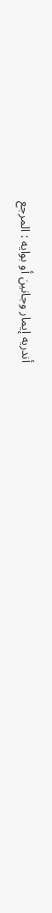أندريه إيمار وجانين أو بوايه : المرجع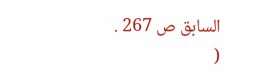السابق ص 267 .
(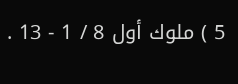5 ) ملوك أول 8 / 1 - 13 .